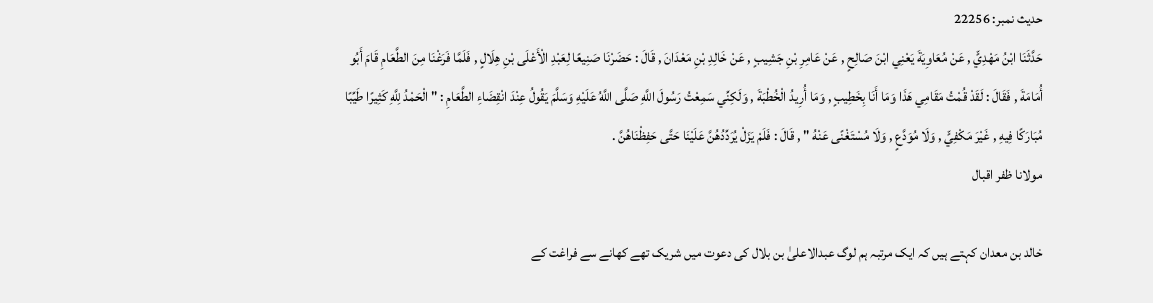حدیث نمبر: 22256
حَدَّثَنَا ابْنُ مَهْدِيٍّ , عَنْ مُعَاوِيَةَ يَعْنِي ابْنَ صَالِحٍ , عَنْ عَامِرِ بْنِ جَشِيبٍ , عَنْ خَالِدِ بْنِ مَعْدَانَ , قَالَ : حَضَرْنَا صَنِيعًا لِعَبْدِ الْأَعْلَى بْنِ هِلَالٍ , فَلَمَّا فَرَغْنَا مِنَ الطَّعَامِ قَامَ أَبُو أُمَامَةَ , فَقَالَ : لَقَدْ قُمْتُ مَقَامِي هَذَا وَمَا أَنَا بِخَطِيبٍ , وَمَا أُرِيدُ الْخُطْبَةَ , وَلَكِنِّي سَمِعْتُ رَسُولَ اللَّهِ صَلَّى اللَّهُ عَلَيْهِ وَسَلَّمَ يَقُولُ عِنْدَ انْقِضَاءِ الطَّعَامِ : " الْحَمْدُ لِلَّهِ كَثِيرًا طَيِّبًا مُبَارَكًا فِيهِ , غَيْرَ مَكْفِيٍّ , وَلَا مُوَدَّعٍ , وَلَا مُسْتَغْنًى عَنْهُ " , قَالَ : فَلَمْ يَزَلْ يُرَدِّدُهُنَّ عَلَيْنَا حَتَّى حَفِظْنَاهُنَّ .
مولانا ظفر اقبال

خالد بن معدان کہتے ہیں کہ ایک مرتبہ ہم لوگ عبدالاعلیٰ بن بلال کی دعوت میں شریک تھے کھانے سے فراغت کے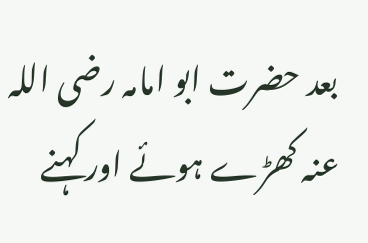بعد حضرت ابو امامہ رضی اللہ عنہ کھڑے ہوئے اور کہنے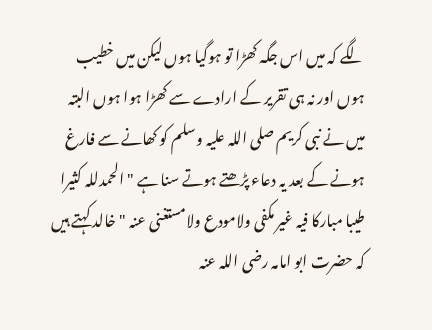لگے کہ میں اس جگہ کھڑا تو ہوگیا ہوں لیکن میں خطیب ہوں اور نہ ہی تقریر کے ارادے سے کھڑا ہوا ہوں البتہ میں نے نبی کریم صلی اللہ علیہ وسلم کو کھانے سے فارغ ہونے کے بعد یہ دعاء پڑھتے ہوتے سنا ہے " الحمدللہ کثیرا طیبا مبارکا فیہ غیر مکفی ولامودع ولامستغنی عنہ " خالد کہتے ہیں کہ حضرت ابو امامہ رضی اللہ عنہ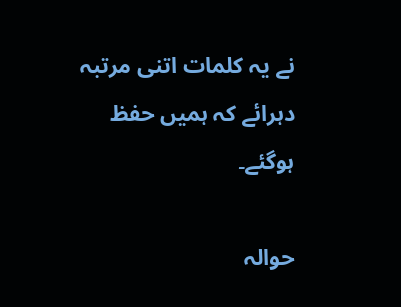نے یہ کلمات اتنی مرتبہ دہرائے کہ ہمیں حفظ ہوگئے۔

حوالہ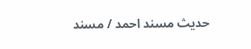حدیث مسند احمد / مسند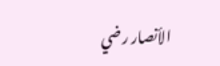الأنصار رضي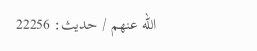الله عنهم / حدیث: 22256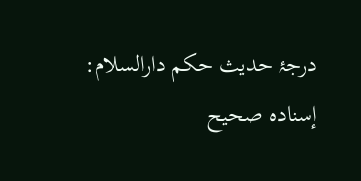درجۂ حدیث حکم دارالسلام: إسناده صحيح